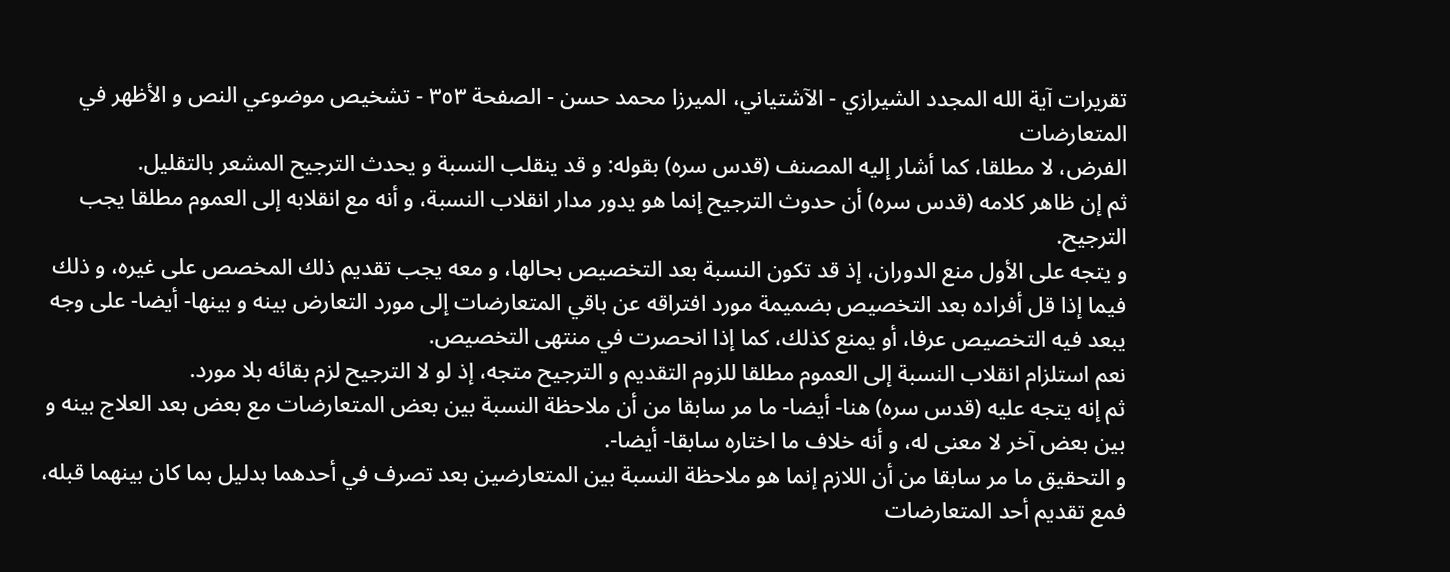تقريرات آية الله المجدد الشيرازي - الآشتياني، الميرزا محمد حسن - الصفحة ٣٥٣ - تشخيص موضوعي النص و الأظهر في المتعارضات
الفرض، لا مطلقا، كما أشار إليه المصنف (قدس سره) بقوله: و قد ينقلب النسبة و يحدث الترجيح المشعر بالتقليل.
ثم إن ظاهر كلامه (قدس سره) أن حدوث الترجيح إنما هو يدور مدار انقلاب النسبة، و أنه مع انقلابه إلى العموم مطلقا يجب الترجيح.
و يتجه على الأول منع الدوران، إذ قد تكون النسبة بعد التخصيص بحالها، و معه يجب تقديم ذلك المخصص على غيره، و ذلك فيما إذا قل أفراده بعد التخصيص بضميمة مورد افتراقه عن باقي المتعارضات إلى مورد التعارض بينه و بينها- أيضا- على وجه يبعد فيه التخصيص عرفا، أو يمنع كذلك، كما إذا انحصرت في منتهى التخصيص.
نعم استلزام انقلاب النسبة إلى العموم مطلقا للزوم التقديم و الترجيح متجه، إذ لو لا الترجيح لزم بقائه بلا مورد.
ثم إنه يتجه عليه (قدس سره) هنا- أيضا- ما مر سابقا من أن ملاحظة النسبة بين بعض المتعارضات مع بعض بعد العلاج بينه و بين بعض آخر لا معنى له، و أنه خلاف ما اختاره سابقا- أيضا-.
و التحقيق ما مر سابقا من أن اللازم إنما هو ملاحظة النسبة بين المتعارضين بعد تصرف في أحدهما بدليل بما كان بينهما قبله، فمع تقديم أحد المتعارضات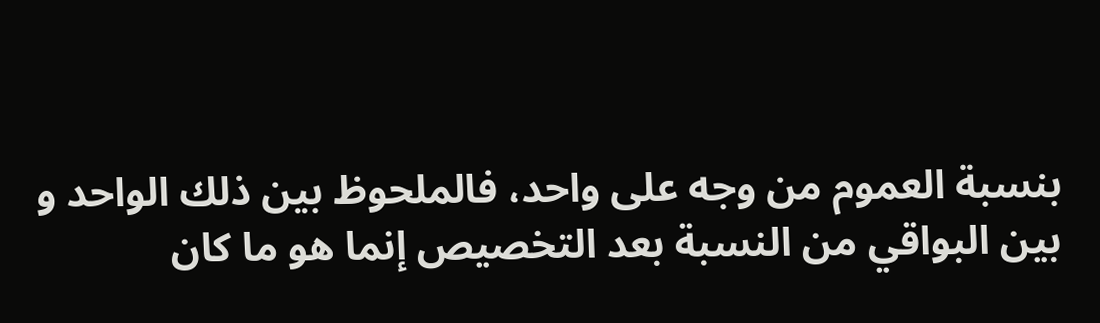بنسبة العموم من وجه على واحد، فالملحوظ بين ذلك الواحد و بين البواقي من النسبة بعد التخصيص إنما هو ما كان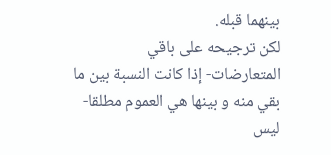بينهما قبله.
لكن ترجيحه على باقي المتعارضات- إذا كانت النسبة بين ما بقي منه و بينها هي العموم مطلقا- ليس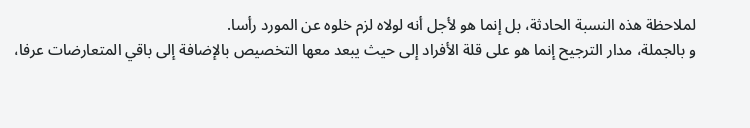لملاحظة هذه النسبة الحادثة، بل إنما هو لأجل أنه لولاه لزم خلوه عن المورد رأسا.
و بالجملة، مدار الترجيح إنما هو على قلة الأفراد إلى حيث يبعد معها التخصيص بالإضافة إلى باقي المتعارضات عرفا،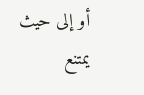أو إلى حيث يمتنع